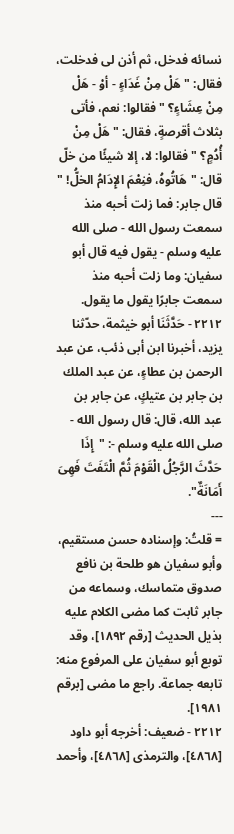نسائه فدخل، ثم أذن لى فدخلت، فقال: "هَلْ مِنْ غَدَاءٍ - أوْ - هَلْ مِنْ عِشَاءٍ؟ " فقالوا: نعم، فأتى بثلاث أقرصةٍ، فقال: "هَلْ مِنْ أُدُمٍ؟ " فقالوا: لا، إلا شيئًا من خلّ قال: "هَاتُوهُ، فنِعْمَ الإِدَامُ الخلُّ! " قال جابر: فما زلت أحبه منذ سمعت رسول الله - صلى الله عليه وسلم - يقول فيه قال أبو سفيان: وما زلت أحبه منذ سمعت جابرًا يقول ما يقول.
٢٢١٢ - حَدَّثَنَا أبو خيثمة، حدّثنا يزيد، أخبرنا ابن أبى ذئب، عن عبد الرحمن بن عطاءٍ، عن عبد الملك بن جابر بن عتيكٍ، عن جابر بن عبد الله، قال: قال رسول الله - صلى الله عليه وسلم -: "إِذَا حَدَّثَ الرَّجُلُ الْقَوْمَ ثُمَّ الْتَفَتَ فَهِىَ أَمَانَةٌ".
---
= قلتُ: وإسناده حسن مستقيم، وأبو سفيان هو طلحة بن نافع صدوق متماسك، وسماعه من جابر ثابت كما مضى الكلام عليه بذيل الحديث [رقم ١٨٩٢]، وقد توبع أبو سفيان على المرفوع منه: تابعه جماعة. راجع ما مضى [برقم ١٩٨١].
٢٢١٢ - ضعيف: أخرجه أبو داود [٤٨٦٨]، والترمذى [٤٨٦٨]، وأحمد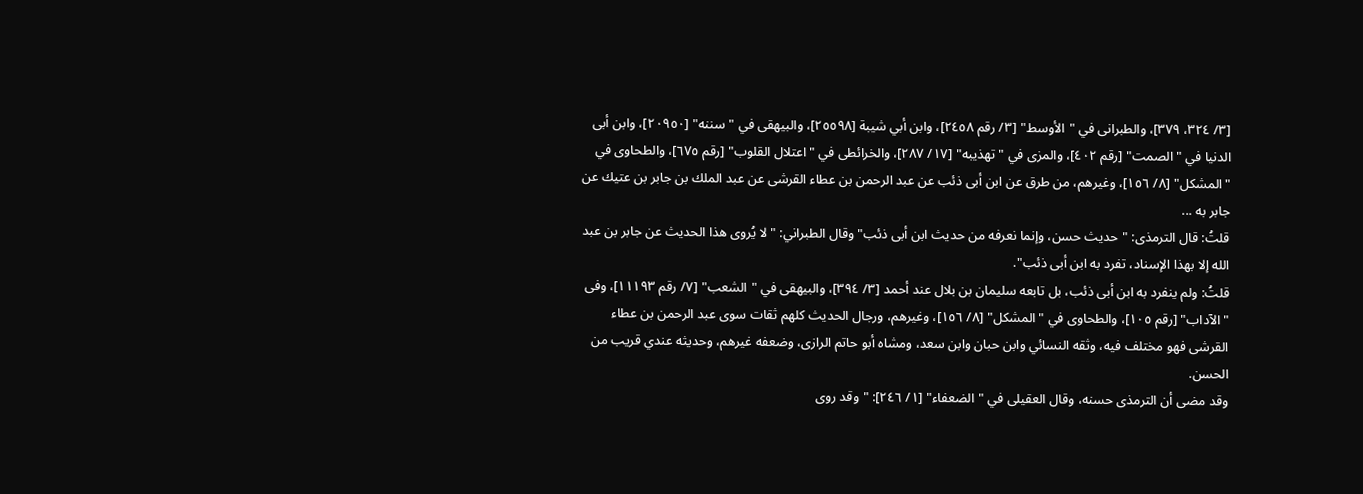[٣/ ٣٢٤، ٣٧٩]، والطبرانى في "الأوسط" [٣/ رقم ٢٤٥٨]، وابن أبي شيبة [٢٥٥٩٨]، والبيهقى في "سننه" [٢٠٩٥٠]، وابن أبى الدنيا في "الصمت" [رقم ٤٠٢]، والمزى في "تهذيبه" [١٧/ ٢٨٧]، والخرائطى في "اعتلال القلوب" [رقم ٦٧٥]، والطحاوى في "المشكل" [٨/ ١٥٦]، وغيرهم، من طرق عن ابن أبى ذئب عن عبد الرحمن بن عطاء القرشى عن عبد الملك بن جابر بن عتيك عن جابر به ...
قلتُ: قال الترمذى: "حديث حسن، وإنما نعرفه من حديث ابن أبى ذئب" وقال الطبراني: "لا يُروى هذا الحديث عن جابر بن عبد الله إلا بهذا الإسناد، تفرد به ابن أبى ذئب".
قلتُ: ولم ينفرد به ابن أبى ذئب، بل تابعه سليمان بن بلال عند أحمد [٣/ ٣٩٤]، والبيهقى في "الشعب" [٧/ رقم ١١١٩٣]، وفى "الآداب" [رقم ١٠٥]، والطحاوى في "المشكل" [٨/ ١٥٦]، وغيرهم، ورجال الحديث كلهم ثقات سوى عبد الرحمن بن عطاء القرشى فهو مختلف فيه، وثقه النسائي وابن حبان وابن سعد، ومشاه أبو حاتم الرازى، وضعفه غيرهم، وحديثه عندي قريب من الحسن.
وقد مضى أن الترمذى حسنه، وقال العقيلى في "الضعفاء" [١/ ٢٤٦]: "وقد روى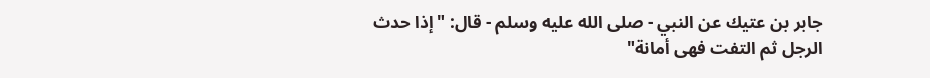جابر بن عتيك عن النبي - صلى الله عليه وسلم - قال: "إذا حدث الرجل ثم التفت فهى أمانة"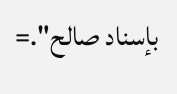بإسناد صالح".=